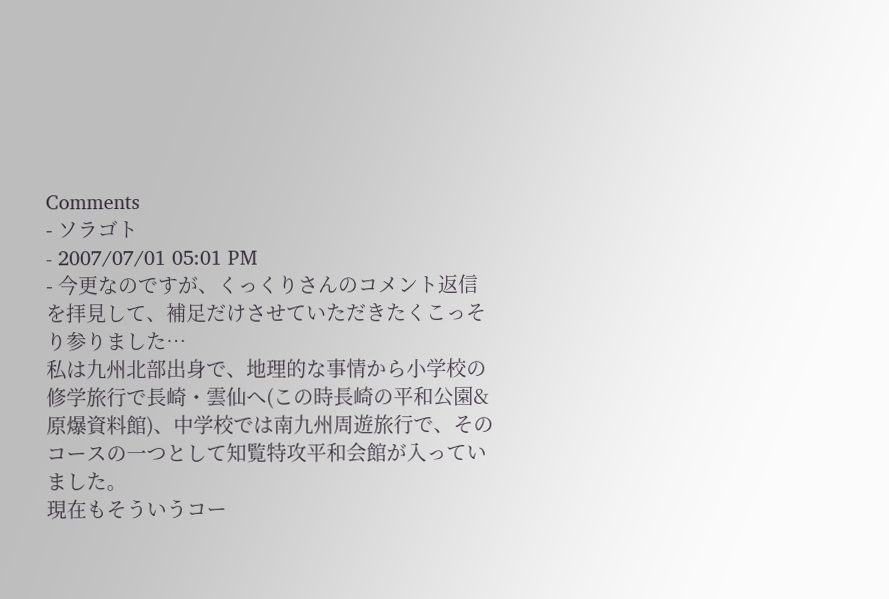Comments
- ソラゴト
- 2007/07/01 05:01 PM
- 今更なのですが、くっくりさんのコメント返信を拝見して、補足だけさせていただきたくこっそり参りました…
私は九州北部出身で、地理的な事情から小学校の修学旅行で長崎・雲仙へ(この時長崎の平和公園&原爆資料館)、中学校では南九州周遊旅行で、そのコースの一つとして知覧特攻平和会館が入っていました。
現在もそういうコー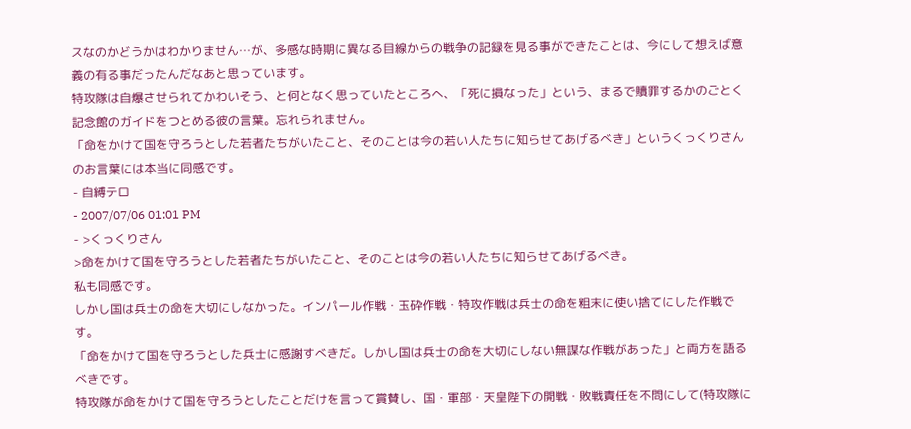スなのかどうかはわかりません…が、多感な時期に異なる目線からの戦争の記録を見る事ができたことは、今にして想えば意義の有る事だったんだなあと思っています。
特攻隊は自爆させられてかわいそう、と何となく思っていたところへ、「死に損なった」という、まるで贖罪するかのごとく記念館のガイドをつとめる彼の言葉。忘れられません。
「命をかけて国を守ろうとした若者たちがいたこと、そのことは今の若い人たちに知らせてあげるべき」というくっくりさんのお言葉には本当に同感です。
- 自縛テロ
- 2007/07/06 01:01 PM
- >くっくりさん
>命をかけて国を守ろうとした若者たちがいたこと、そのことは今の若い人たちに知らせてあげるべき。
私も同感です。
しかし国は兵士の命を大切にしなかった。インパール作戦・玉砕作戦・特攻作戦は兵士の命を粗末に使い捨てにした作戦です。
「命をかけて国を守ろうとした兵士に感謝すべきだ。しかし国は兵士の命を大切にしない無謀な作戦があった」と両方を語るべきです。
特攻隊が命をかけて国を守ろうとしたことだけを言って賞賛し、国・軍部・天皇陛下の開戦・敗戦責任を不問にして(特攻隊に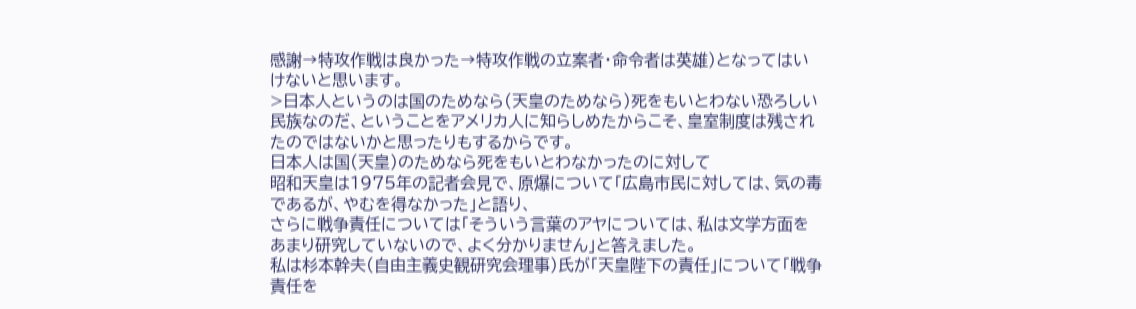感謝→特攻作戦は良かった→特攻作戦の立案者・命令者は英雄)となってはいけないと思います。
>日本人というのは国のためなら(天皇のためなら)死をもいとわない恐ろしい民族なのだ、ということをアメリカ人に知らしめたからこそ、皇室制度は残されたのではないかと思ったりもするからです。
日本人は国(天皇)のためなら死をもいとわなかったのに対して
昭和天皇は1975年の記者会見で、原爆について「広島市民に対しては、気の毒であるが、やむを得なかった」と語り、
さらに戦争責任については「そういう言葉のアヤについては、私は文学方面をあまり研究していないので、よく分かりません」と答えました。
私は杉本幹夫(自由主義史観研究会理事)氏が「天皇陛下の責任」について「戦争責任を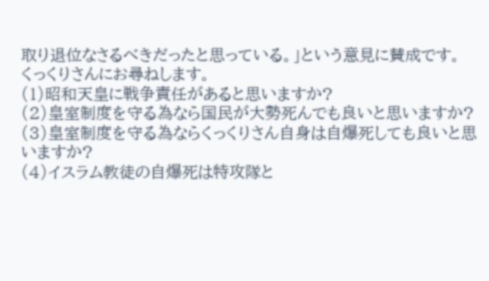取り退位なさるべきだったと思っている。」という意見に賛成です。
くっくりさんにお尋ねします。
(1)昭和天皇に戦争責任があると思いますか?
(2)皇室制度を守る為なら国民が大勢死んでも良いと思いますか?
(3)皇室制度を守る為ならくっくりさん自身は自爆死しても良いと思いますか?
(4)イスラム教徒の自爆死は特攻隊と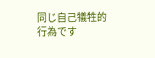同じ自己犠牲的行為です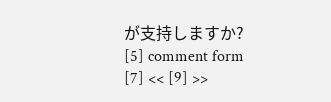が支持しますか?
[5] comment form
[7] << [9] >>